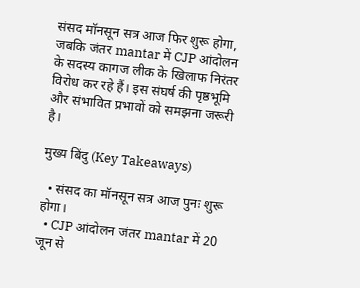संसद मॉनसून सत्र आज फिर शुरू होगा, जबकि जंतर mantar में CJP आंदोलन के सदस्य कागज लीक के खिलाफ निरंतर विरोध कर रहे हैं। इस संघर्ष की पृष्ठभूमि और संभावित प्रभावों को समझना जरूरी है।

मुख्य बिंदु (Key Takeaways)

  • संसद का मॉनसून सत्र आज पुनः शुरू होगा।
  • CJP आंदोलन जंतर mantar में 20 जून से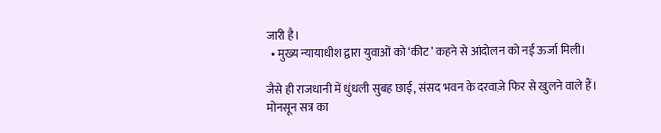जारी है।
  • मुख्य न्यायाधीश द्वारा युवाओं को ‘कीट’ कहने से आंदोलन को नई ऊर्जा मिली।

जैसे ही राजधानी में धुंधली सुबह छाई, संसद भवन के दरवाज़े फिर से खुलने वाले हैं। मोनसून सत्र का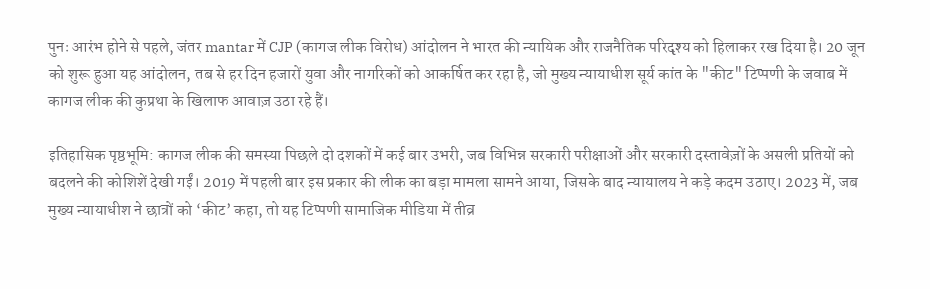पुनः आरंभ होने से पहले, जंतर mantar में CJP (कागज लीक विरोध) आंदोलन ने भारत की न्यायिक और राजनैतिक परिदृश्य को हिलाकर रख दिया है। 20 जून को शुरू हुआ यह आंदोलन, तब से हर दिन हजारों युवा और नागरिकों को आकर्षित कर रहा है, जो मुख्य न्यायाधीश सूर्य कांत के "कीट" टिप्पणी के जवाब में कागज लीक की कुप्रथा के खिलाफ आवाज़ उठा रहे हैं।

इतिहासिक पृष्ठभूमि: कागज लीक की समस्या पिछले दो दशकों में कई बार उभरी, जब विभिन्न सरकारी परीक्षाओं और सरकारी दस्तावेज़ों के असली प्रतियों को बदलने की कोशिशें देखी गईं। 2019 में पहली बार इस प्रकार की लीक का बड़ा मामला सामने आया, जिसके बाद न्यायालय ने कड़े कदम उठाए। 2023 में, जब मुख्य न्यायाधीश ने छात्रों को ‘कीट’ कहा, तो यह टिप्पणी सामाजिक मीडिया में तीव्र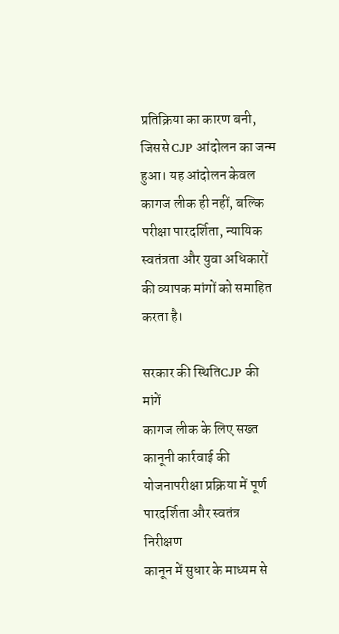प्रतिक्रिया का कारण बनी, जिससे CJP आंदोलन का जन्म हुआ। यह आंदोलन केवल कागज लीक ही नहीं, बल्कि परीक्षा पारदर्शिता, न्यायिक स्वतंत्रता और युवा अधिकारों की व्यापक मांगों को समाहित करता है।

सरकार की स्थितिCJP की मांगें
कागज लीक के लिए सख्त कानूनी कार्रवाई की योजनापरीक्षा प्रक्रिया में पूर्ण पारदर्शिता और स्वतंत्र निरीक्षण
कानून में सुधार के माध्यम से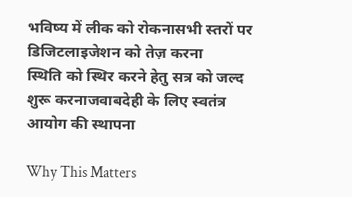भविष्य में लीक को रोकनासभी स्तरों पर डिजिटलाइजेशन को तेज़ करना
स्थिति को स्थिर करने हेतु सत्र को जल्द शुरू करनाजवाबदेही के लिए स्वतंत्र आयोग की स्थापना

Why This Matters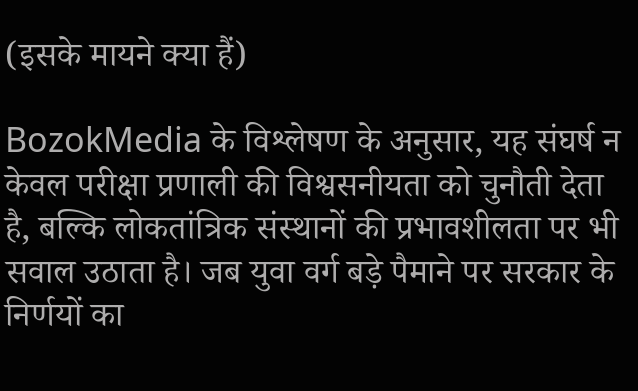(इसके मायने क्या हैं)

BozokMedia के विश्लेषण के अनुसार, यह संघर्ष न केवल परीक्षा प्रणाली की विश्वसनीयता को चुनौती देता है, बल्कि लोकतांत्रिक संस्थानों की प्रभावशीलता पर भी सवाल उठाता है। जब युवा वर्ग बड़े पैमाने पर सरकार के निर्णयों का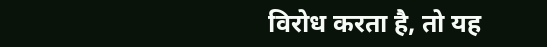विरोध करता है, तो यह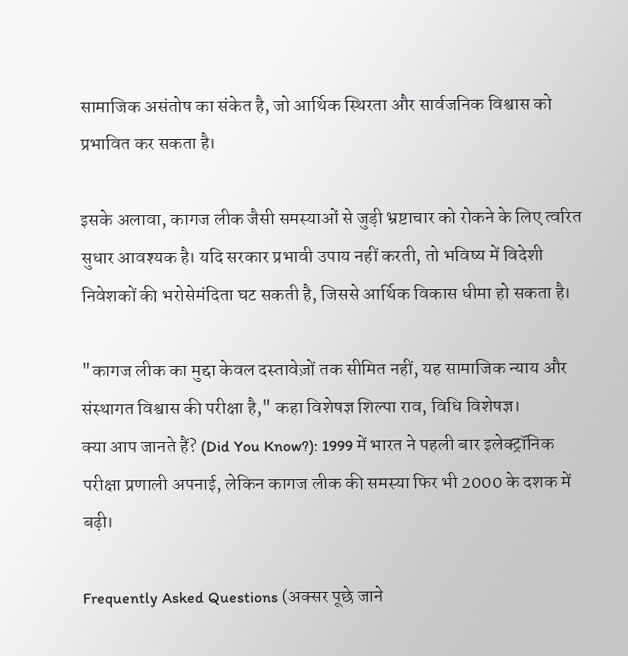सामाजिक असंतोष का संकेत है, जो आर्थिक स्थिरता और सार्वजनिक विश्वास को प्रभावित कर सकता है।

इसके अलावा, कागज लीक जैसी समस्याओं से जुड़ी भ्रष्टाचार को रोकने के लिए त्वरित सुधार आवश्यक है। यदि सरकार प्रभावी उपाय नहीं करती, तो भविष्य में विदेशी निवेशकों की भरोसेमंदिता घट सकती है, जिससे आर्थिक विकास धीमा हो सकता है।

"कागज लीक का मुद्दा केवल दस्तावेज़ों तक सीमित नहीं, यह सामाजिक न्याय और संस्थागत विश्वास की परीक्षा है," कहा विशेषज्ञ शिल्पा राव, विधि विशेषज्ञ।
क्या आप जानते हैं? (Did You Know?): 1999 में भारत ने पहली बार इलेक्ट्रॉनिक परीक्षा प्रणाली अपनाई, लेकिन कागज लीक की समस्या फिर भी 2000 के दशक में बढ़ी।

Frequently Asked Questions (अक्सर पूछे जाने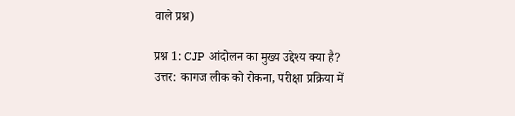वाले प्रश्न)

प्रश्न 1: CJP आंदोलन का मुख्य उद्देश्य क्या है?
उत्तर: कागज लीक को रोकना, परीक्षा प्रक्रिया में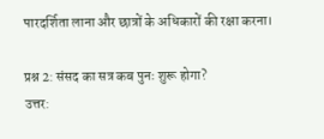पारदर्शिता लाना और छात्रों के अधिकारों की रक्षा करना।

प्रश्न 2: संसद का सत्र कब पुनः शुरू होगा?
उत्तर: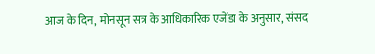आज के दिन, मोनसून सत्र के आधिकारिक एजेंडा के अनुसार, संसद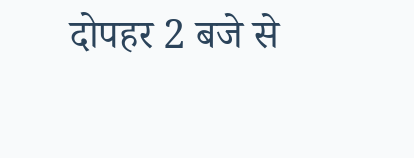दोपहर 2 बजे से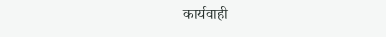कार्यवाही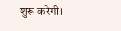शुरू करेगी।